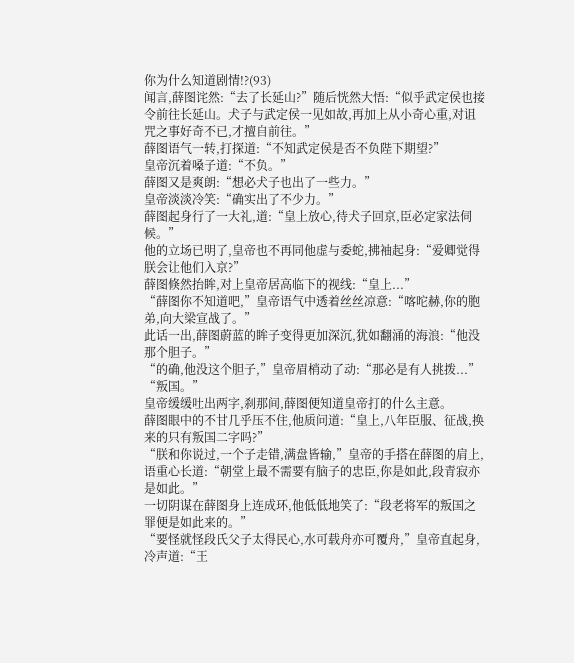你为什么知道剧情!?(93)
闻言,薛图诧然:“去了长延山?”随后恍然大悟:“似乎武定侯也接令前往长延山。犬子与武定侯一见如故,再加上从小奇心重,对诅咒之事好奇不已,才擅自前往。”
薛图语气一转,打探道:“不知武定侯是否不负陛下期望?”
皇帝沉着嗓子道:“不负。”
薛图又是爽朗:“想必犬子也出了一些力。”
皇帝淡淡冷笑:“确实出了不少力。”
薛图起身行了一大礼,道:“皇上放心,待犬子回京,臣必定家法伺候。”
他的立场已明了,皇帝也不再同他虚与委蛇,拂袖起身:“爱卿觉得朕会让他们入京?”
薛图倏然抬眸,对上皇帝居高临下的视线:“皇上...”
“薛图你不知道吧,”皇帝语气中透着丝丝凉意:“喀咜赫,你的胞弟,向大梁宣战了。”
此话一出,薛图蔚蓝的眸子变得更加深沉,犹如翻涌的海浪:“他没那个胆子。”
“的确,他没这个胆子,”皇帝眉梢动了动:“那必是有人挑拨...”
“叛国。”
皇帝缓缓吐出两字,刹那间,薛图便知道皇帝打的什么主意。
薛图眼中的不甘几乎压不住,他质问道:“皇上,八年臣服、征战,换来的只有叛国二字吗?”
“朕和你说过,一个子走错,满盘皆输,”皇帝的手搭在薛图的肩上,语重心长道:“朝堂上最不需要有脑子的忠臣,你是如此,段青寂亦是如此。”
一切阴谋在薛图身上连成环,他低低地笑了:“段老将军的叛国之罪便是如此来的。”
“要怪就怪段氏父子太得民心,水可载舟亦可覆舟,”皇帝直起身,冷声道:“王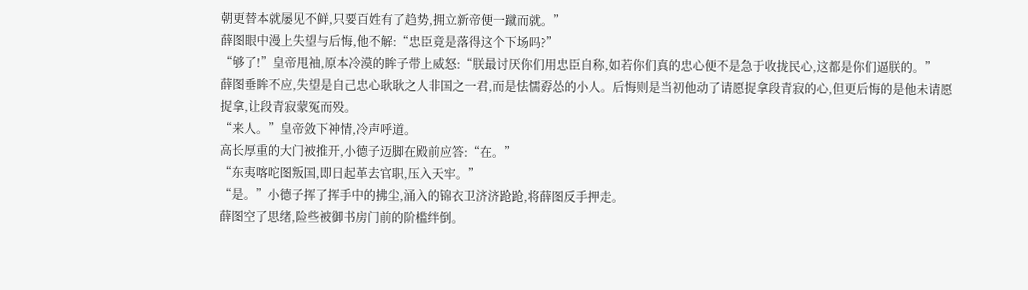朝更替本就屡见不鲜,只要百姓有了趋势,拥立新帝便一蹴而就。”
薛图眼中漫上失望与后悔,他不解:“忠臣竟是落得这个下场吗?”
“够了!”皇帝甩袖,原本冷漠的眸子带上威怒:“朕最讨厌你们用忠臣自称,如若你们真的忠心便不是急于收拢民心,这都是你们逼朕的。”
薛图垂眸不应,失望是自己忠心耿耿之人非国之一君,而是怯懦孬怂的小人。后悔则是当初他动了请愿捉拿段青寂的心,但更后悔的是他未请愿捉拿,让段青寂蒙冤而殁。
“来人。”皇帝敛下神情,冷声呼道。
高长厚重的大门被推开,小德子迈脚在殿前应答:“在。”
“东夷喀咜图叛国,即日起革去官职,压入天牢。”
“是。”小德子挥了挥手中的拂尘,涌入的锦衣卫济济跄跄,将薛图反手押走。
薛图空了思绪,险些被御书房门前的阶槛绊倒。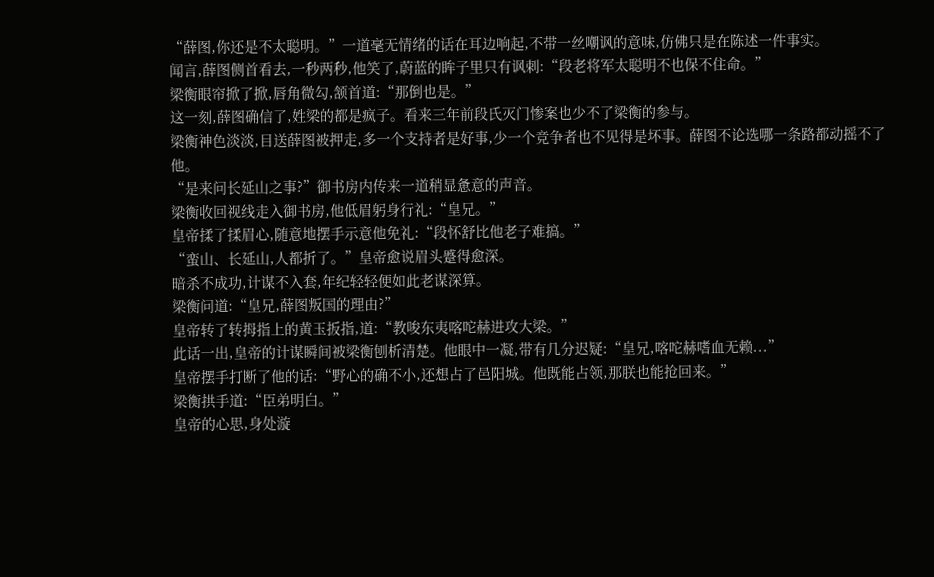“薛图,你还是不太聪明。”一道毫无情绪的话在耳边响起,不带一丝嘲讽的意味,仿佛只是在陈述一件事实。
闻言,薛图侧首看去,一秒两秒,他笑了,蔚蓝的眸子里只有讽刺:“段老将军太聪明不也保不住命。”
梁衡眼帘掀了掀,唇角微勾,颔首道:“那倒也是。”
这一刻,薛图确信了,姓梁的都是疯子。看来三年前段氏灭门惨案也少不了梁衡的参与。
梁衡神色淡淡,目送薛图被押走,多一个支持者是好事,少一个竞争者也不见得是坏事。薛图不论选哪一条路都动摇不了他。
“是来问长延山之事?”御书房内传来一道稍显惫意的声音。
梁衡收回视线走入御书房,他低眉躬身行礼:“皇兄。”
皇帝揉了揉眉心,随意地摆手示意他免礼:“段怀舒比他老子难搞。”
“蛮山、长延山,人都折了。”皇帝愈说眉头蹙得愈深。
暗杀不成功,计谋不入套,年纪轻轻便如此老谋深算。
梁衡问道:“皇兄,薛图叛国的理由?”
皇帝转了转拇指上的黄玉扳指,道:“教唆东夷喀咜赫进攻大梁。”
此话一出,皇帝的计谋瞬间被梁衡刨析清楚。他眼中一凝,带有几分迟疑:“皇兄,喀咜赫嗜血无赖...”
皇帝摆手打断了他的话:“野心的确不小,还想占了邑阳城。他既能占领,那朕也能抢回来。”
梁衡拱手道:“臣弟明白。”
皇帝的心思,身处漩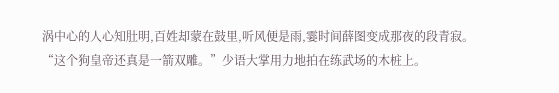涡中心的人心知肚明,百姓却蒙在鼓里,听风便是雨,霎时间薛图变成那夜的段青寂。
“这个狗皇帝还真是一箭双雕。”少语大掌用力地拍在练武场的木桩上。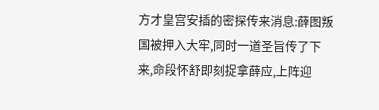方才皇宫安插的密探传来消息:薛图叛国被押入大牢,同时一道圣旨传了下来,命段怀舒即刻捉拿薛应,上阵迎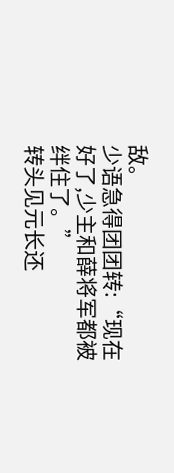敌。
少语急得团团转:“现在好了,少主和薛将军都被绊住了。”
转头见元长还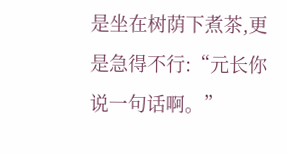是坐在树荫下煮茶,更是急得不行:“元长你说一句话啊。”